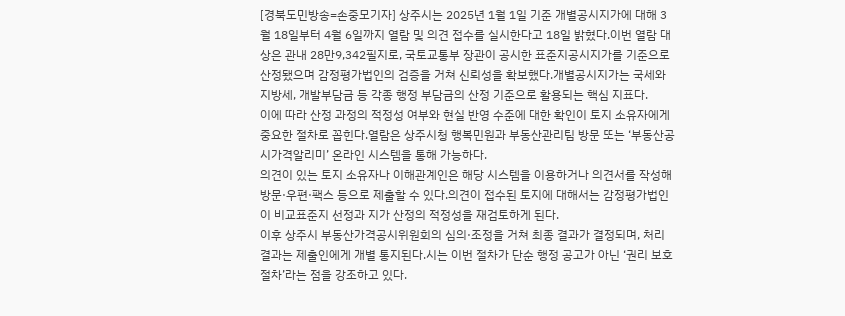[경북도민방송=손중모기자] 상주시는 2025년 1월 1일 기준 개별공시지가에 대해 3월 18일부터 4월 6일까지 열람 및 의견 접수를 실시한다고 18일 밝혔다.이번 열람 대상은 관내 28만9,342필지로, 국토교통부 장관이 공시한 표준지공시지가를 기준으로 산정됐으며 감정평가법인의 검증을 거쳐 신뢰성을 확보했다.개별공시지가는 국세와 지방세, 개발부담금 등 각종 행정 부담금의 산정 기준으로 활용되는 핵심 지표다.
이에 따라 산정 과정의 적정성 여부와 현실 반영 수준에 대한 확인이 토지 소유자에게 중요한 절차로 꼽힌다.열람은 상주시청 행복민원과 부동산관리팀 방문 또는 ‘부동산공시가격알리미’ 온라인 시스템을 통해 가능하다.
의견이 있는 토지 소유자나 이해관계인은 해당 시스템을 이용하거나 의견서를 작성해 방문·우편·팩스 등으로 제출할 수 있다.의견이 접수된 토지에 대해서는 감정평가법인이 비교표준지 선정과 지가 산정의 적정성을 재검토하게 된다.
이후 상주시 부동산가격공시위원회의 심의·조정을 거쳐 최종 결과가 결정되며, 처리 결과는 제출인에게 개별 통지된다.시는 이번 절차가 단순 행정 공고가 아닌 ‘권리 보호 절차’라는 점을 강조하고 있다.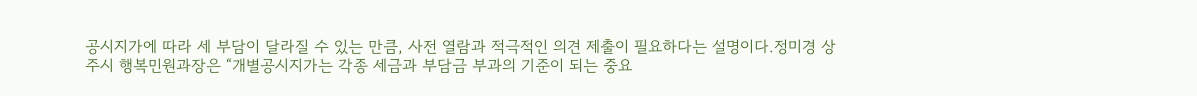공시지가에 따라 세 부담이 달라질 수 있는 만큼, 사전 열람과 적극적인 의견 제출이 필요하다는 설명이다.정미경 상주시 행복민원과장은 “개별공시지가는 각종 세금과 부담금 부과의 기준이 되는 중요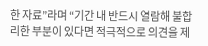한 자료”라며 “기간 내 반드시 열람해 불합리한 부분이 있다면 적극적으로 의견을 제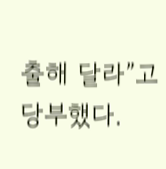출해 달라”고 당부했다.